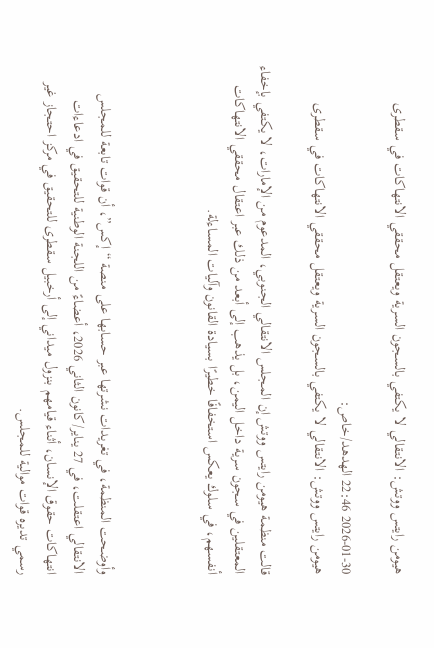هيومن رايتس ووتش: الانتقالي لا يكتفي بالسجون السرية ويعتقل محققي الانتهاكات في سقطرى

2026-01-30 22:46 الهدهد/خاص:
هيومن رايتس ووتش: الانتقالي لا يكتفي بالسجون السرية ويعتقل محققي الانتهاكات في سقطرى

قالت منظمة هيومن رايتس ووتش إن المجلس الانتقالي الجنوبي، المدعوم من الإمارات، لا يكتفي بإخفاء المعتقلين في سجون سرية داخل اليمن، بل يذهب إلى أبعد من ذلك عبر اعتقال محققي الانتهاكات أنفسهم، في سلوك يعكس استخفافًا خطيرًا بسيادة القانون وآليات المساءلة.



وأوضحت المنظمة، في تغريدات نشرتها عبر حسابها على منصة “إكس”، أن قوات تابعة للمجلس الانتقالي اعتقلت، في 27 يناير/كانون الثاني 2026، أعضاءً من اللجنة الوطنية للتحقيق في ادعاءات انتهاكات حقوق الإنسان، أثناء قيامهم بنزول ميداني إلى أرخبيل سقطرى للتحقيق في مركز احتجاز غير رسمي تديره قوات موالية للمجلس.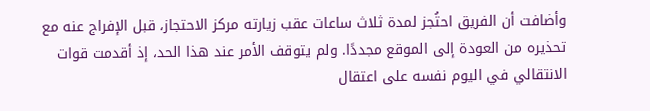وأضافت أن الفريق احتُجز لمدة ثلاث ساعات عقب زيارته مركز الاحتجاز، قبل الإفراج عنه مع تحذيره من العودة إلى الموقع مجددًا. ولم يتوقف الأمر عند هذا الحد، إذ أقدمت قوات الانتقالي في اليوم نفسه على اعتقال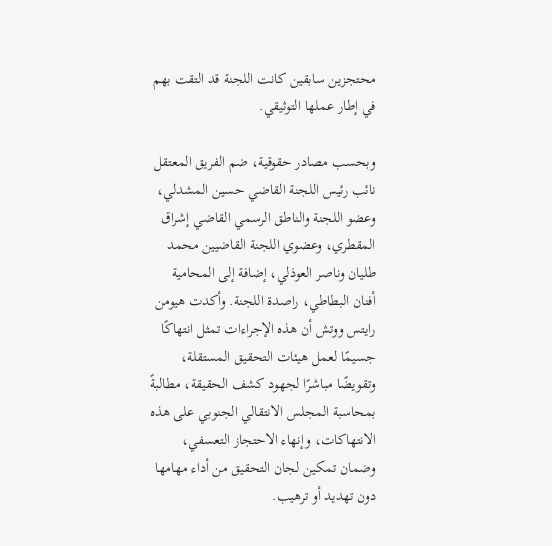محتجزين سابقين كانت اللجنة قد التقت بهم في إطار عملها التوثيقي.

وبحسب مصادر حقوقية، ضم الفريق المعتقل نائب رئيس اللجنة القاضي حسين المشدلي، وعضو اللجنة والناطق الرسمي القاضي إشراق المقطري، وعضوي اللجنة القاضيين محمد طليان وناصر العوذلي، إضافة إلى المحامية أفنان البطاطي، راصدة اللجنة. وأكدت هيومن رايتس ووتش أن هذه الإجراءات تمثل انتهاكًا جسيمًا لعمل هيئات التحقيق المستقلة، وتقويضًا مباشرًا لجهود كشف الحقيقة، مطالبةً بمحاسبة المجلس الانتقالي الجنوبي على هذه الانتهاكات، وإنهاء الاحتجاز التعسفي، وضمان تمكين لجان التحقيق من أداء مهامها دون تهديد أو ترهيب.